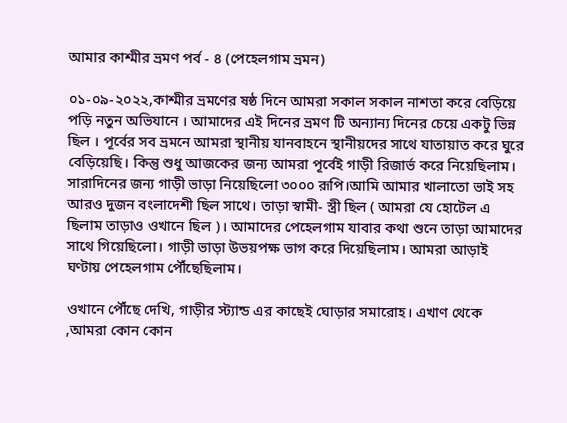আমার কাশ্মীর ভ্রমণ পর্ব - ৪ (পেহেলগাম ভ্রমন)

০১-০৯-২০২২,কাশ্মীর ভ্রমণের ষষ্ঠ দিনে আমরা সকাল সকাল নাশতা করে বেড়িয়ে পড়ি নতুন অভিযানে । আমাদের এই দিনের ভ্রমণ টি অন্যান্য দিনের চেয়ে একটু ভিন্ন ছিল । পূর্বের সব ভ্রমনে আমরা স্থানীয় যানবাহনে স্থানীয়দের সাথে যাতায়াত করে ঘুরে বেড়িয়েছি। কিন্তু শুধু আজকের জন্য আমরা পূর্বেই গাড়ী রিজার্ভ করে নিয়েছিলাম। সারাদিনের জন্য গাড়ী ভাড়া নিয়েছিলো ৩০০০ রূপি।আমি আমার খালাতো ভাই সহ আরও দুজন বংলাদেশী ছিল সাথে। তাড়া স্বামী- স্ত্রী ছিল ( আমরা যে হোটেল এ ছিলাম তাড়াও ওখানে ছিল )। আমাদের পেহেলগাম যাবার কথা শুনে তাড়া আমাদের সাথে গিয়েছিলো। গাড়ী ভাড়া উভয়পক্ষ ভাগ করে দিয়েছিলাম। আমরা আড়াই ঘণ্টায় পেহেলগাম পৌঁছেছিলাম।

ওখানে পৌঁছে দেখি, গাড়ীর স্ট্যান্ড এর কাছেই ঘোড়ার সমারোহ। এখাণ থেকে ,আমরা কোন কোন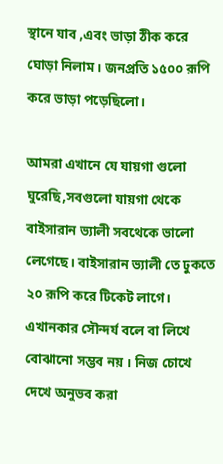স্থানে যাব ,এবং ভাড়া ঠীক করে ঘোড়া নিলাম। জনপ্রতি ১৫০০ রূপি করে ভাড়া পড়েছিলো।

আমরা এখানে যে যায়গা গুলো ঘুরেছি,সবগুলো যায়গা থেকে বাইসারান ভ্যালী সবথেকে ভালো লেগেছে। বাইসারান ভ্যালী তে ঢুকতে ২০ রূপি করে টিকেট লাগে। এখানকার সৌন্দর্য বলে বা লিখে বোঝানো সম্ভব নয় । নিজ চোখে দেখে অনুভব করা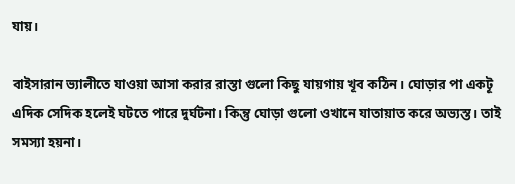যায়।

বাইসারান ভ্যালীতে যাওয়া আসা করার রাস্তা গুলো কিছু যায়গায় খূব কঠিন। ঘোড়ার পা একটূ এদিক সেদিক হলেই ঘটতে পারে দুর্ঘটনা। কিন্তু ঘোড়া গুলো ওখানে যাতায়াত করে অভ্যস্ত। তাই সমস্যা হয়না।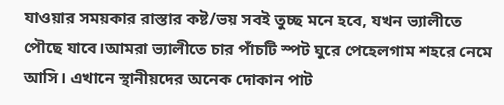যাওয়ার সময়কার রাস্তার কষ্ট/ভয় সবই তুচ্ছ মনে হবে, যখন ভ্যালীতে পৌছে যাবে।আমরা ভ্যালীতে চার পাঁচটি স্পট ঘুরে পেহেলগাম শহরে নেমে আসি। এখানে স্থানীয়দের অনেক দোকান পাট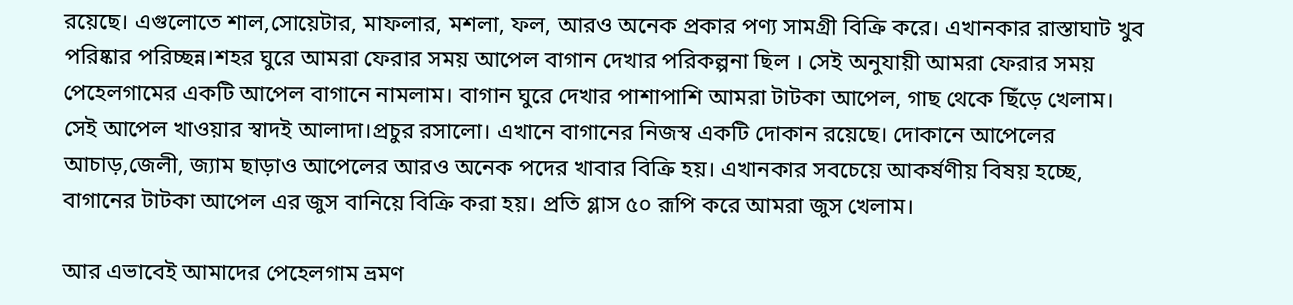রয়েছে। এগুলোতে শাল,সোয়েটার, মাফলার, মশলা, ফল, আরও অনেক প্রকার পণ্য সামগ্রী বিক্রি করে। এখানকার রাস্তাঘাট খুব পরিষ্কার পরিচ্ছন্ন।শহর ঘুরে আমরা ফেরার সময় আপেল বাগান দেখার পরিকল্পনা ছিল । সেই অনুযায়ী আমরা ফেরার সময় পেহেলগামের একটি আপেল বাগানে নামলাম। বাগান ঘুরে দেখার পাশাপাশি আমরা টাটকা আপেল, গাছ থেকে ছিঁড়ে খেলাম। সেই আপেল খাওয়ার স্বাদই আলাদা।প্রচুর রসালো। এখানে বাগানের নিজস্ব একটি দোকান রয়েছে। দোকানে আপেলের আচাড়,জেলী, জ্যাম ছাড়াও আপেলের আরও অনেক পদের খাবার বিক্রি হয়। এখানকার সবচেয়ে আকর্ষণীয় বিষয় হচ্ছে, বাগানের টাটকা আপেল এর জুস বানিয়ে বিক্রি করা হয়। প্রতি গ্লাস ৫০ রূপি করে আমরা জুস খেলাম।

আর এভাবেই আমাদের পেহেলগাম ভ্রমণ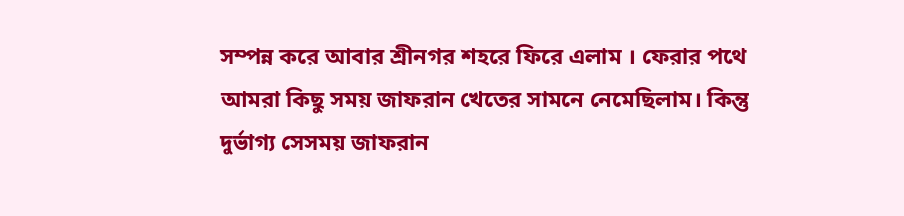সম্পন্ন করে আবার শ্রীনগর শহরে ফিরে এলাম । ফেরার পথে আমরা কিছু সময় জাফরান খেতের সামনে নেমেছিলাম। কিন্তু দুর্ভাগ্য সেসময় জাফরান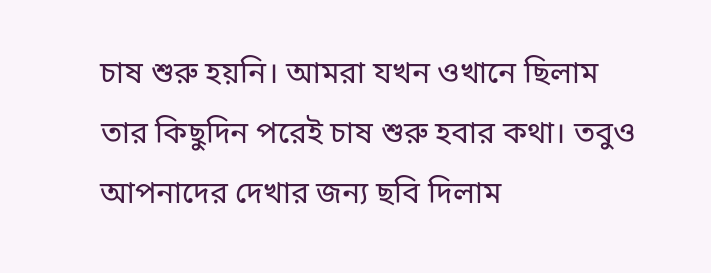চাষ শুরু হয়নি। আমরা যখন ওখানে ছিলাম তার কিছুদিন পরেই চাষ শুরু হবার কথা। তবুও আপনাদের দেখার জন্য ছবি দিলাম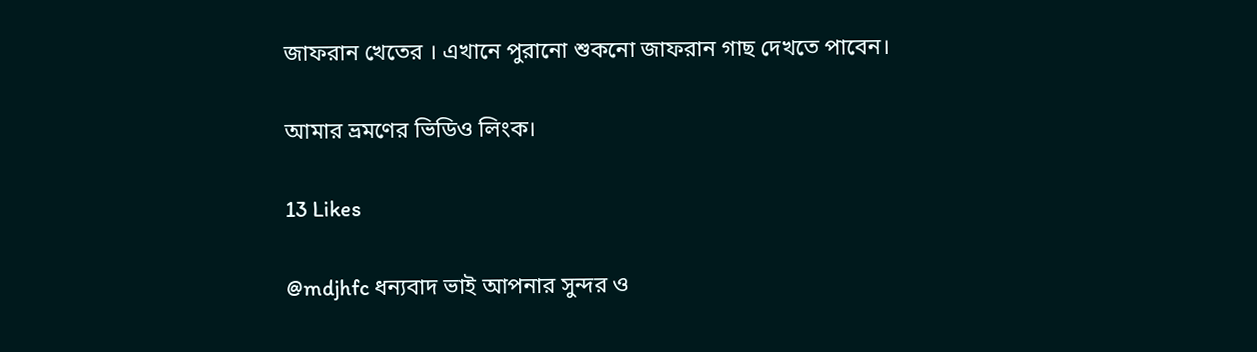জাফরান খেতের । এখানে পুরানো শুকনো জাফরান গাছ দেখতে পাবেন।

আমার ভ্রমণের ভিডিও লিংক।

13 Likes

@mdjhfc ধন্যবাদ ভাই আপনার সুন্দর ও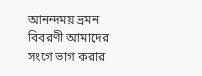আনন্দময় ভ্রমন বিবরণী আমাদের সংগে ভাগ করার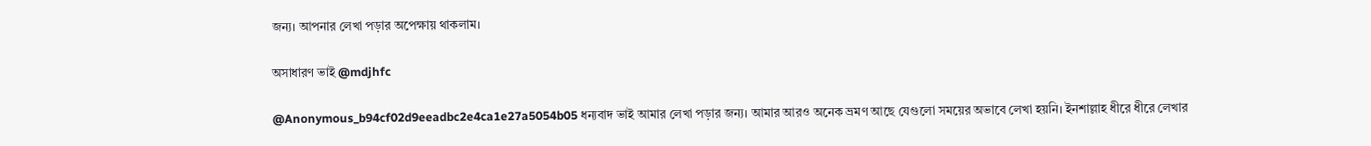জন্য। আপনার লেখা পড়ার অপেক্ষায় থাকলাম।

অসাধারণ ভাই @mdjhfc

@Anonymous_b94cf02d9eeadbc2e4ca1e27a5054b05 ধন্যবাদ ভাই আমার লেখা পড়ার জন্য। আমার আরও অনেক ভ্রমণ আছে যেগুলো সময়ের অভাবে লেখা হয়নি। ইনশাল্লাহ ধীরে ধীরে লেখার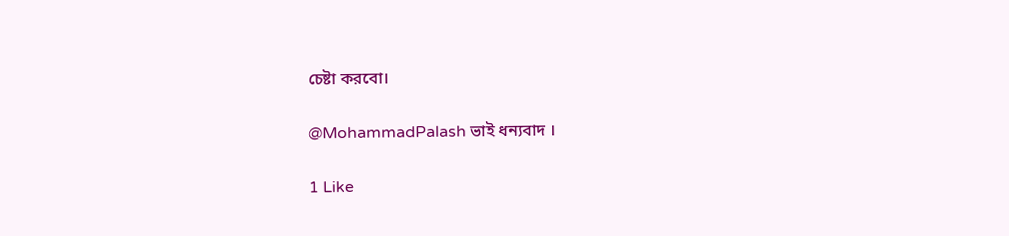চেষ্টা করবো।

@MohammadPalash ভাই ধন্যবাদ ।

1 Like